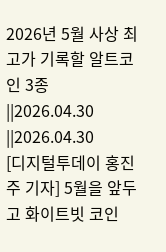2026년 5월 사상 최고가 기록할 알트코인 3종
||2026.04.30
||2026.04.30
[디지털투데이 홍진주 기자] 5월을 앞두고 화이트빗 코인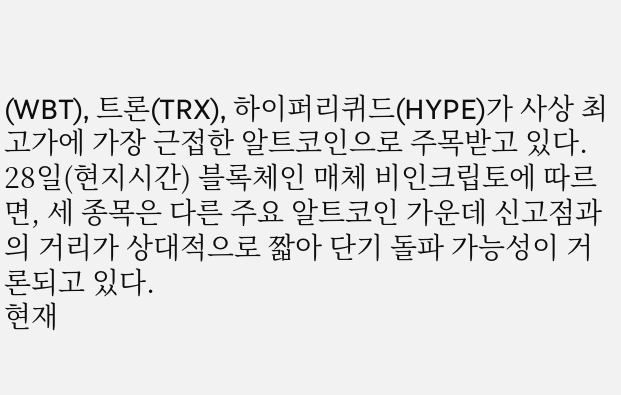(WBT), 트론(TRX), 하이퍼리퀴드(HYPE)가 사상 최고가에 가장 근접한 알트코인으로 주목받고 있다.
28일(현지시간) 블록체인 매체 비인크립토에 따르면, 세 종목은 다른 주요 알트코인 가운데 신고점과의 거리가 상대적으로 짧아 단기 돌파 가능성이 거론되고 있다.
현재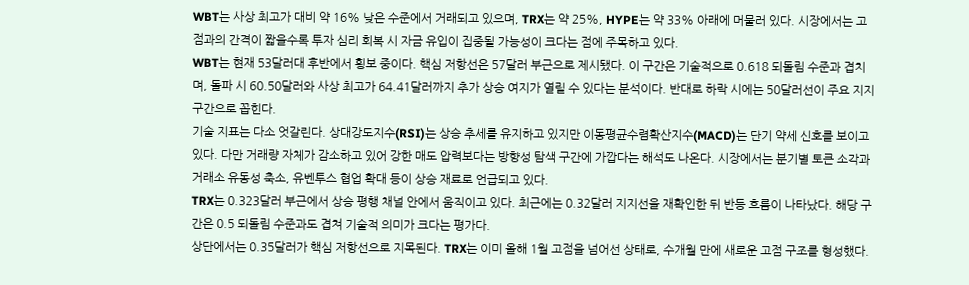WBT는 사상 최고가 대비 약 16% 낮은 수준에서 거래되고 있으며, TRX는 약 25%, HYPE는 약 33% 아래에 머물러 있다. 시장에서는 고점과의 간격이 짧을수록 투자 심리 회복 시 자금 유입이 집중될 가능성이 크다는 점에 주목하고 있다.
WBT는 현재 53달러대 후반에서 횡보 중이다. 핵심 저항선은 57달러 부근으로 제시됐다. 이 구간은 기술적으로 0.618 되돌림 수준과 겹치며, 돌파 시 60.50달러와 사상 최고가 64.41달러까지 추가 상승 여지가 열릴 수 있다는 분석이다. 반대로 하락 시에는 50달러선이 주요 지지 구간으로 꼽힌다.
기술 지표는 다소 엇갈린다. 상대강도지수(RSI)는 상승 추세를 유지하고 있지만 이동평균수렴확산지수(MACD)는 단기 약세 신호를 보이고 있다. 다만 거래량 자체가 감소하고 있어 강한 매도 압력보다는 방향성 탐색 구간에 가깝다는 해석도 나온다. 시장에서는 분기별 토큰 소각과 거래소 유동성 축소, 유벤투스 협업 확대 등이 상승 재료로 언급되고 있다.
TRX는 0.323달러 부근에서 상승 평행 채널 안에서 움직이고 있다. 최근에는 0.32달러 지지선을 재확인한 뒤 반등 흐름이 나타났다. 해당 구간은 0.5 되돌림 수준과도 겹쳐 기술적 의미가 크다는 평가다.
상단에서는 0.35달러가 핵심 저항선으로 지목된다. TRX는 이미 올해 1월 고점을 넘어선 상태로, 수개월 만에 새로운 고점 구조를 형성했다.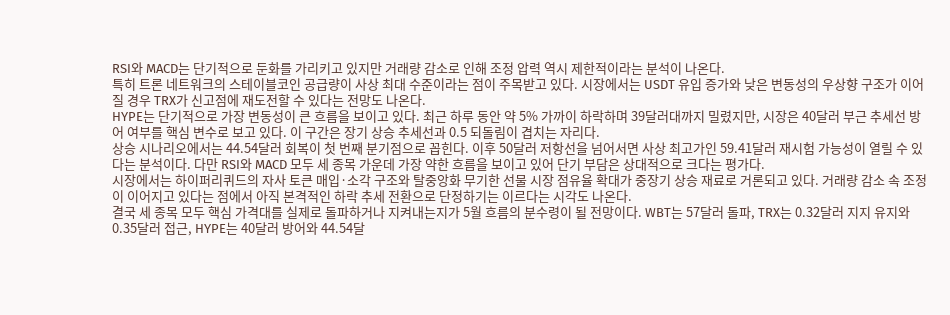RSI와 MACD는 단기적으로 둔화를 가리키고 있지만 거래량 감소로 인해 조정 압력 역시 제한적이라는 분석이 나온다.
특히 트론 네트워크의 스테이블코인 공급량이 사상 최대 수준이라는 점이 주목받고 있다. 시장에서는 USDT 유입 증가와 낮은 변동성의 우상향 구조가 이어질 경우 TRX가 신고점에 재도전할 수 있다는 전망도 나온다.
HYPE는 단기적으로 가장 변동성이 큰 흐름을 보이고 있다. 최근 하루 동안 약 5% 가까이 하락하며 39달러대까지 밀렸지만, 시장은 40달러 부근 추세선 방어 여부를 핵심 변수로 보고 있다. 이 구간은 장기 상승 추세선과 0.5 되돌림이 겹치는 자리다.
상승 시나리오에서는 44.54달러 회복이 첫 번째 분기점으로 꼽힌다. 이후 50달러 저항선을 넘어서면 사상 최고가인 59.41달러 재시험 가능성이 열릴 수 있다는 분석이다. 다만 RSI와 MACD 모두 세 종목 가운데 가장 약한 흐름을 보이고 있어 단기 부담은 상대적으로 크다는 평가다.
시장에서는 하이퍼리퀴드의 자사 토큰 매입·소각 구조와 탈중앙화 무기한 선물 시장 점유율 확대가 중장기 상승 재료로 거론되고 있다. 거래량 감소 속 조정이 이어지고 있다는 점에서 아직 본격적인 하락 추세 전환으로 단정하기는 이르다는 시각도 나온다.
결국 세 종목 모두 핵심 가격대를 실제로 돌파하거나 지켜내는지가 5월 흐름의 분수령이 될 전망이다. WBT는 57달러 돌파, TRX는 0.32달러 지지 유지와 0.35달러 접근, HYPE는 40달러 방어와 44.54달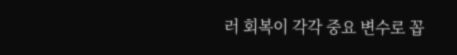러 회복이 각각 중요 변수로 꼽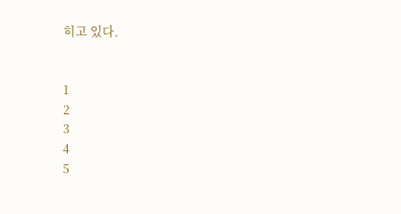히고 있다.


1
2
3
4
5